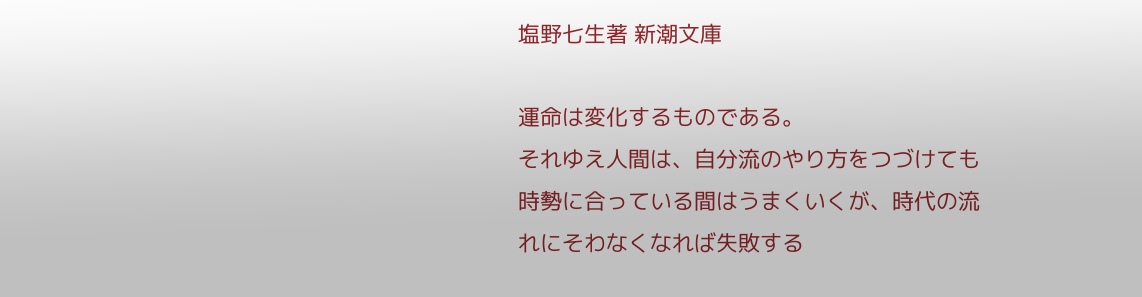塩野七生著 新潮文庫

運命は変化するものである。
それゆえ人間は、自分流のやり方をつづけても
時勢に合っている間はうまくいくが、時代の流
れにそわなくなれば失敗する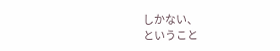しかない、
ということ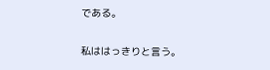である。

私ははっきりと言う。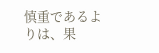慎重であるよりは、果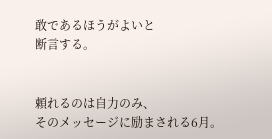敢であるほうがよいと
断言する。


頼れるのは自力のみ、
そのメッセージに励まされる6月。